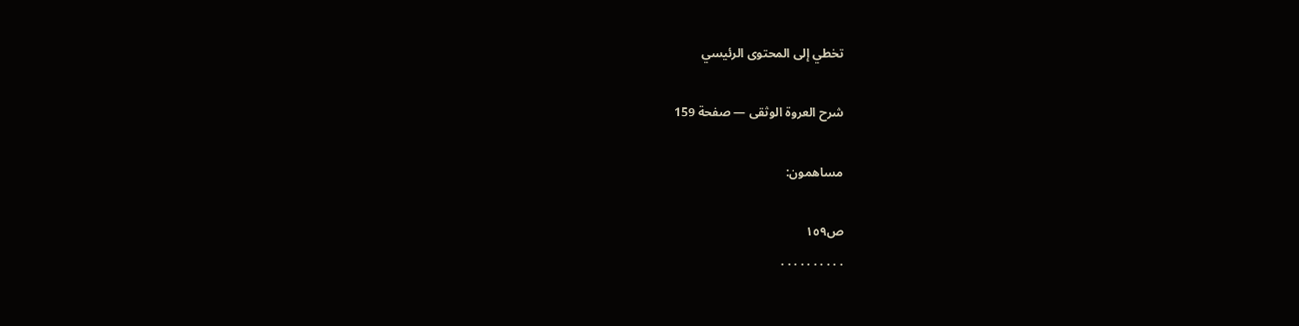تخطي إلى المحتوى الرئيسي

شرح العروة الوثقى — صفحة 159

مساهمون:

ص١٥٩
. . . . . . . . . .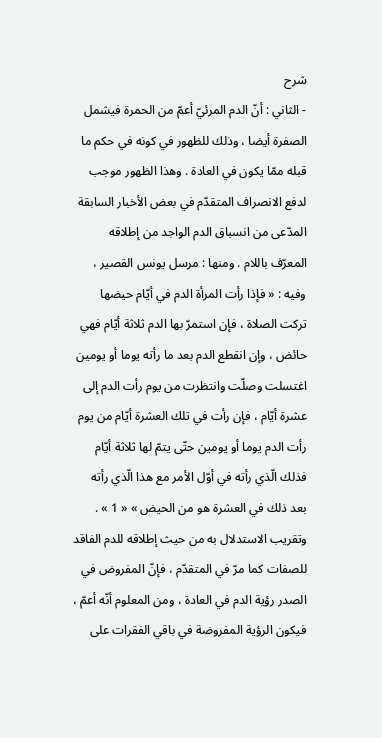شرح
- الثاني : أنّ الدم المرئيّ أعمّ من الحمرة فيشمل الصفرة أيضا ، وذلك للظهور في كونه في حكم ما قبله ممّا يكون في العادة . وهذا الظهور موجب لدفع الانصراف المتقدّم في بعض الأخبار السابقة المدّعى من انسباق الدم الواجد من إطلاقه المعرّف باللام . ومنها : مرسل يونس القصير ، وفيه : « فإذا رأت المرأة الدم في أيّام حيضها تركت الصلاة ، فإن استمرّ بها الدم ثلاثة أيّام فهي حائض ، وإن انقطع الدم بعد ما رأته يوما أو يومين اغتسلت وصلّت وانتظرت من يوم رأت الدم إلى عشرة أيّام ، فإن رأت في تلك العشرة أيّام من يوم رأت الدم يوما أو يومين حتّى يتمّ لها ثلاثة أيّام فذلك الّذي رأته في أوّل الأمر مع هذا الّذي رأته بعد ذلك في العشرة هو من الحيض » « 1 » . وتقريب الاستدلال به من حيث إطلاقه للدم الفاقد للصفات كما مرّ في المتقدّم ، فإنّ المفروض في الصدر رؤية الدم في العادة ، ومن المعلوم أنّه أعمّ ، فيكون الرؤية المفروضة في باقي الفقرات على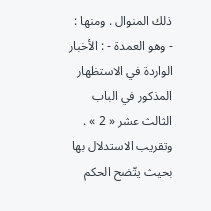ذلك المنوال . ومنها : - وهو العمدة - : الأخبار الواردة في الاستظهار المذكور في الباب الثالث عشر « 2 » . وتقريب الاستدلال بها بحيث يتّضح الحكم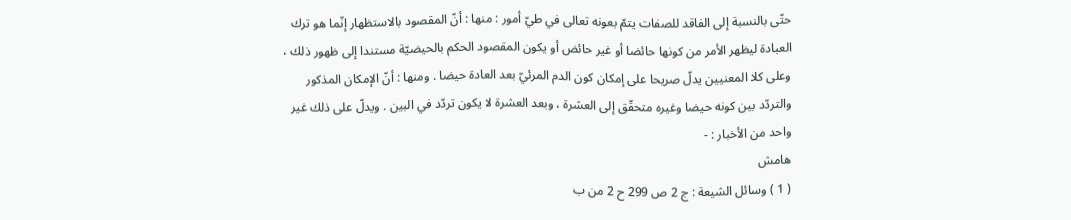حتّى بالنسبة إلى الفاقد للصفات يتمّ بعونه تعالى في طيّ أمور : منها : أنّ المقصود بالاستظهار إنّما هو ترك العبادة ليظهر الأمر من كونها حائضا أو غير حائض أو يكون المقصود الحكم بالحيضيّة مستندا إلى ظهور ذلك ، وعلى كلا المعنيين يدلّ صريحا على إمكان كون الدم المرئيّ بعد العادة حيضا . ومنها : أنّ الإمكان المذكور والتردّد بين كونه حيضا وغيره متحقّق إلى العشرة ، وبعد العشرة لا يكون تردّد في البين . ويدلّ على ذلك غير واحد من الأخبار : -
هامش
( 1 ) وسائل الشيعة : ج 2 ص 299 ح 2 من ب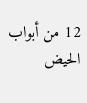12 من أبواب الحيض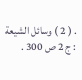. ( 2 ) وسائل الشيعة : ج 2 ص 300 .